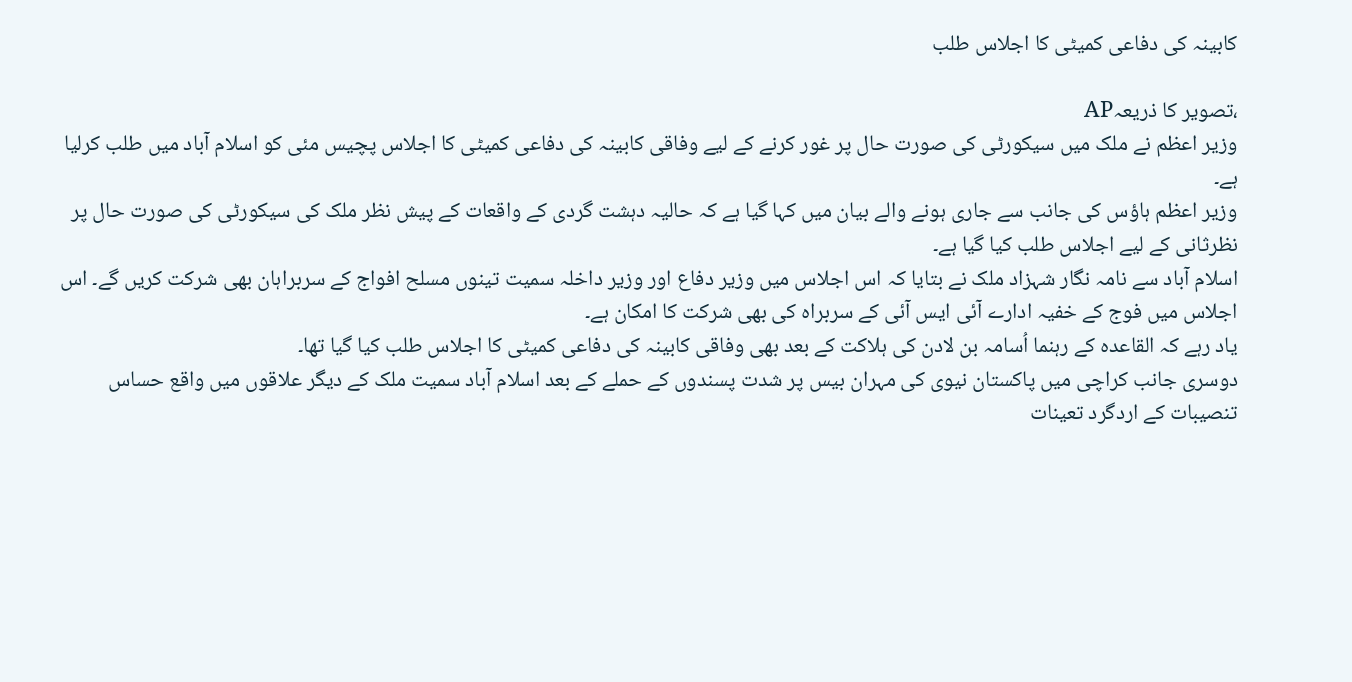کابینہ کی دفاعی کمیٹی کا اجلاس طلب

،تصویر کا ذریعہAP
وزیر اعظم نے ملک میں سیکورٹی کی صورت حال پر غور کرنے کے لیے وفاقی کابینہ کی دفاعی کمیٹی کا اجلاس پچیس مئی کو اسلام آباد میں طلب کرلیا ہے۔
وزیر اعظم ہاؤس کی جانب سے جاری ہونے والے بیان میں کہا گیا ہے کہ حالیہ دہشت گردی کے واقعات کے پیش نظر ملک کی سیکورٹی کی صورت حال پر نظرثانی کے لیے اجلاس طلب کیا گیا ہے۔
اسلام آباد سے نامہ نگار شہزاد ملک نے بتایا کہ اس اجلاس میں وزیر دفاع اور وزیر داخلہ سمیت تینوں مسلح افواج کے سربراہان بھی شرکت کریں گے۔ اس اجلاس میں فوج کے خفیہ ادارے آئی ایس آئی کے سربراہ کی بھی شرکت کا امکان ہے۔
یاد رہے کہ القاعدہ کے رہنما اُسامہ بن لادن کی ہلاکت کے بعد بھی وفاقی کابینہ کی دفاعی کمیٹی کا اجلاس طلب کیا گیا تھا۔
دوسری جانب کراچی میں پاکستان نیوی کی مہران بیس پر شدت پسندوں کے حملے کے بعد اسلام آباد سمیت ملک کے دیگر علاقوں میں واقع حساس تنصیبات کے اردگرد تعینات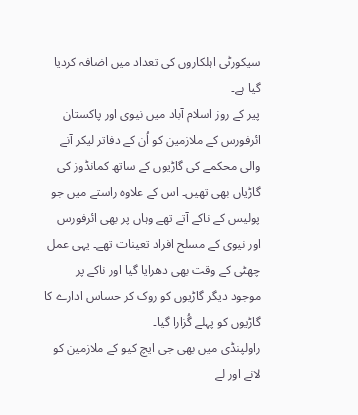سیکورٹی اہلکاروں کی تعداد میں اضافہ کردیا گیا ہے۔
پیر کے روز اسلام آباد میں نیوی اور پاکستان ائرفورس کے ملازمین کو اُن کے دفاتر لیکر آنے والی محکمے کی گاڑیوں کے ساتھ کمانڈوز کی گاڑیاں بھی تھیں۔ اس کے علاوہ راستے میں جو پولیس کے ناکے آتے تھے وہاں پر بھی ائرفورس اور نیوی کے مسلح افراد تعینات تھے۔ یہی عمل چھٹی کے وقت بھی دھرایا گیا اور ناکے پر موجود دیگر گاڑیوں کو روک کر حساس ادارے کا گاڑیوں کو پہلے گُزارا گیا۔
راولپنڈی میں بھی جی ایچ کیو کے ملازمین کو لانے اور لے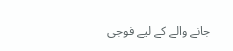جانے والے کے لیے فوجی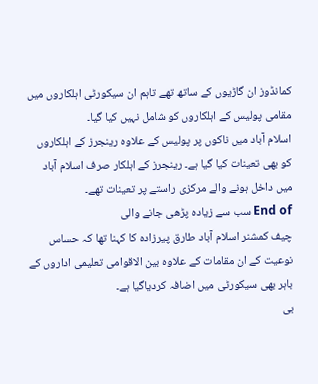کمانڈوز ان گاڑیوں کے ساتھ تھے تاہم ان سیکورٹی اہلکاروں میں مقامی پولیس کے اہلکاروں کو شامل نہیں کیا گیا۔
اسلام آباد میں ناکوں پر پولیس کے علاوہ رینجرز کے اہلکاروں کو بھی تعینات کیا گیا ہے۔ رینجرز کے اہلکار صرف اسلام آباد میں داخل ہونے والے مرکزی راستے پر تعینات تھے۔
End of سب سے زیادہ پڑھی جانے والی
چیف کمشنر اسلام آباد طارق پیرزادہ کا کہنا تھا کہ حساس نوعیت کے ان مقامات کے علاوہ بین الاقوامی تعلیمی اداروں کے باہر بھی سیکورٹی میں اضافہ کردیاگیا ہے۔
بی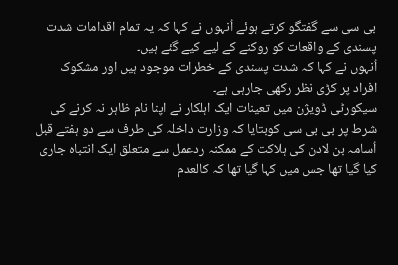بی سی سے گفتگو کرتے ہوئے اُنہوں نے کہا کہ یہ تمام اقدامات شدت پسندی کے واقعات کو روکنے کے لیے کیے گئے ہیں۔
اُنہوں نے کہا کہ شدت پسندی کے خطرات موجود ہیں اور مشکوک افراد پر کڑی نظر رکھی جارہی ہے۔
سیکورٹی ڈویژن میں تعینات ایک اہلکار نے اپنا نام ظاہر نہ کرنے کی شرط پر بی بی سی کوبتایا کہ وزارت داخلہ کی طرف سے دو ہفتے قبل اُسامہ بن لادن کی ہلاکت کے ممکنہ ردعمل سے متعلق ایک انتباہ جاری کیا گیا تھا جس میں کہا گیا تھا کہ کالعدم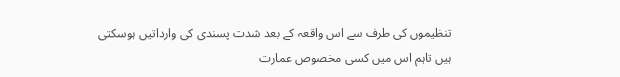تنظیموں کی طرف سے اس واقعہ کے بعد شدت پسندی کی وارداتیں ہوسکتی ہیں تاہم اس میں کسی مخصوص عمارت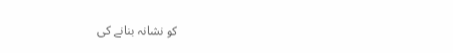کو نشانہ بنانے کی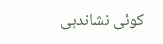کوئی نشاندہی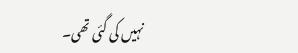نہیں کی گئی تھی۔